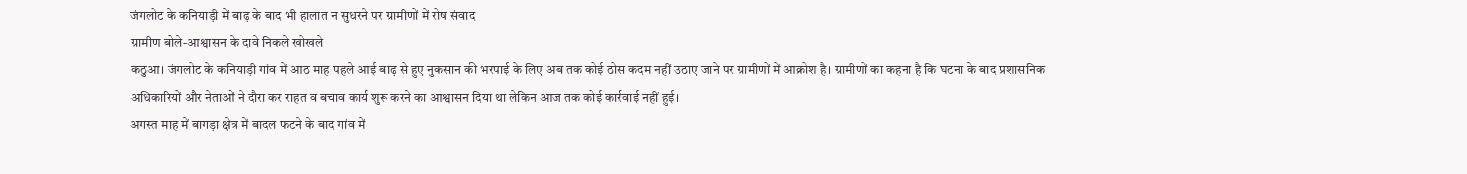जंगलोट के कनियाड़ी में बाढ़ के बाद भी हालात न सुधरने पर ग्रामीणों में रोष संवाद
ग्रामीण बोले-आश्वासन के दावे निकले खोखले
कठुआ। जंगलोट के कनियाड़ी गांव में आठ माह पहले आई बाढ़ से हुए नुकसान की भरपाई के लिए अब तक कोई ठोस कदम नहीं उठाए जाने पर ग्रामीणों में आक्रोश है। ग्रामीणों का कहना है कि घटना के बाद प्रशासनिक अधिकारियों और नेताओं ने दौरा कर राहत व बचाव कार्य शुरू करने का आश्वासन दिया था लेकिन आज तक कोई कार्रवाई नहीं हुई।
अगस्त माह में बागड़ा क्षेत्र में बादल फटने के बाद गांव में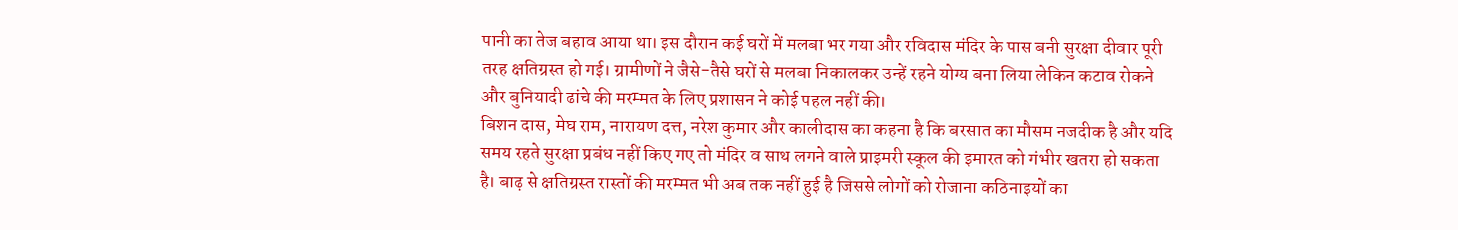पानी का तेज बहाव आया था। इस दौरान कई घरों में मलबा भर गया और रविदास मंदिर के पास बनी सुरक्षा दीवार पूरी तरह क्षतिग्रस्त हो गई। ग्रामीणों ने जैसे-तैसे घरों से मलबा निकालकर उन्हें रहने योग्य बना लिया लेकिन कटाव रोकने और बुनियादी ढांचे की मरम्मत के लिए प्रशासन ने कोई पहल नहीं की।
बिशन दास, मेघ राम, नारायण दत्त, नरेश कुमार और कालीदास का कहना है कि बरसात का मौसम नजदीक है और यदि समय रहते सुरक्षा प्रबंध नहीं किए गए तो मंदिर व साथ लगने वाले प्राइमरी स्कूल की इमारत को गंभीर खतरा हो सकता है। बाढ़ से क्षतिग्रस्त रास्तों की मरम्मत भी अब तक नहीं हुई है जिससे लोगों को रोजाना कठिनाइयों का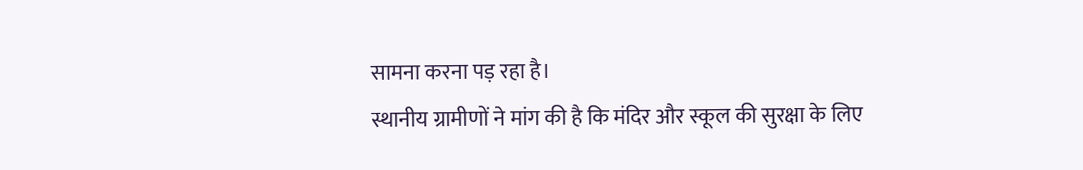सामना करना पड़ रहा है।
स्थानीय ग्रामीणों ने मांग की है कि मंदिर और स्कूल की सुरक्षा के लिए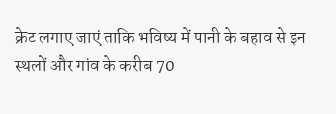क्रेट लगाए जाएं ताकि भविष्य में पानी के बहाव से इन स्थलों और गांव के करीब 70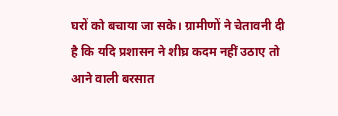घरों को बचाया जा सके। ग्रामीणों ने चेतावनी दी है कि यदि प्रशासन ने शीघ्र कदम नहीं उठाए तो आने वाली बरसात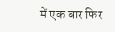में एक बार फिर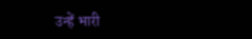उन्हें भारी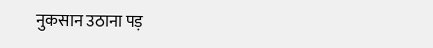नुकसान उठाना पड़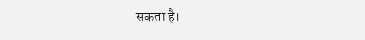सकता है।